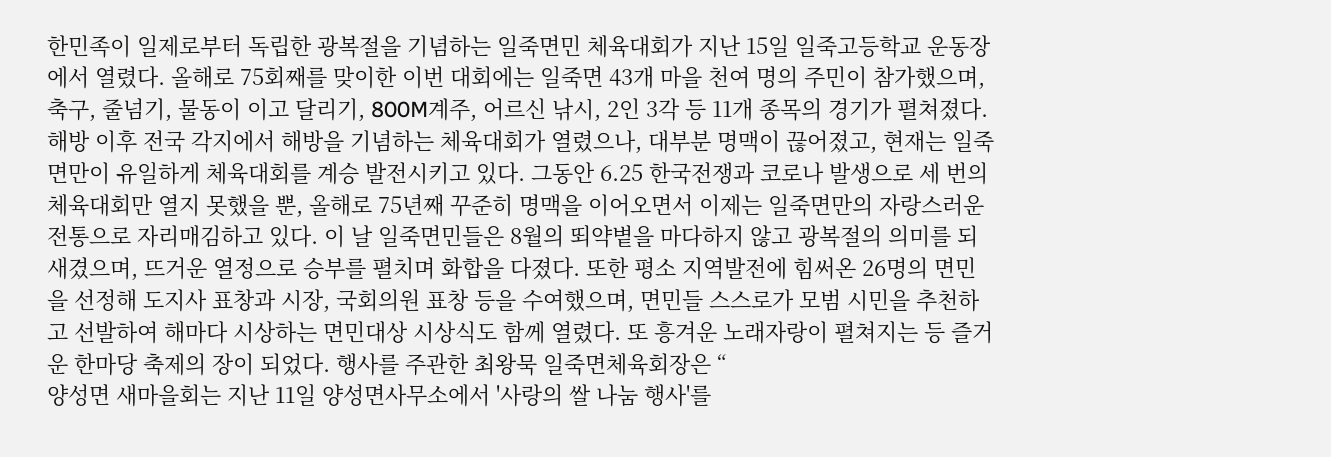한민족이 일제로부터 독립한 광복절을 기념하는 일죽면민 체육대회가 지난 15일 일죽고등학교 운동장에서 열렸다. 올해로 75회째를 맞이한 이번 대회에는 일죽면 43개 마을 천여 명의 주민이 참가했으며, 축구, 줄넘기, 물동이 이고 달리기, 800M계주, 어르신 낚시, 2인 3각 등 11개 종목의 경기가 펼쳐졌다. 해방 이후 전국 각지에서 해방을 기념하는 체육대회가 열렸으나, 대부분 명맥이 끊어졌고, 현재는 일죽면만이 유일하게 체육대회를 계승 발전시키고 있다. 그동안 6.25 한국전쟁과 코로나 발생으로 세 번의 체육대회만 열지 못했을 뿐, 올해로 75년째 꾸준히 명맥을 이어오면서 이제는 일죽면만의 자랑스러운 전통으로 자리매김하고 있다. 이 날 일죽면민들은 8월의 뙤약볕을 마다하지 않고 광복절의 의미를 되새겼으며, 뜨거운 열정으로 승부를 펼치며 화합을 다졌다. 또한 평소 지역발전에 힘써온 26명의 면민을 선정해 도지사 표창과 시장, 국회의원 표창 등을 수여했으며, 면민들 스스로가 모범 시민을 추천하고 선발하여 해마다 시상하는 면민대상 시상식도 함께 열렸다. 또 흥겨운 노래자랑이 펼쳐지는 등 즐거운 한마당 축제의 장이 되었다. 행사를 주관한 최왕묵 일죽면체육회장은 “
양성면 새마을회는 지난 11일 양성면사무소에서 '사랑의 쌀 나눔 행사'를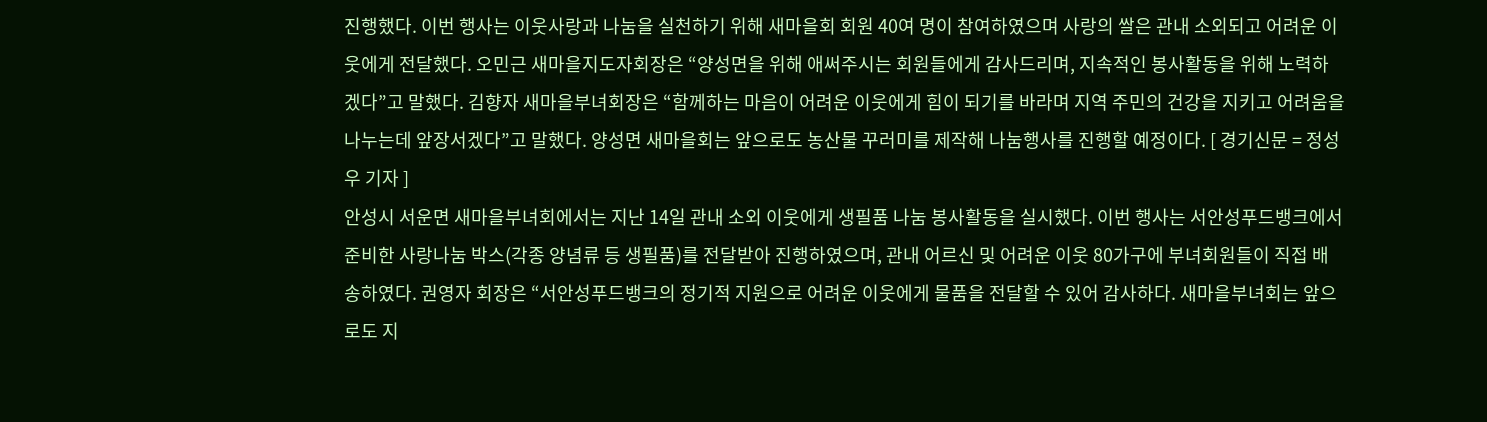진행했다. 이번 행사는 이웃사랑과 나눔을 실천하기 위해 새마을회 회원 40여 명이 참여하였으며 사랑의 쌀은 관내 소외되고 어려운 이웃에게 전달했다. 오민근 새마을지도자회장은 “양성면을 위해 애써주시는 회원들에게 감사드리며, 지속적인 봉사활동을 위해 노력하겠다”고 말했다. 김향자 새마을부녀회장은 “함께하는 마음이 어려운 이웃에게 힘이 되기를 바라며 지역 주민의 건강을 지키고 어려움을 나누는데 앞장서겠다”고 말했다. 양성면 새마을회는 앞으로도 농산물 꾸러미를 제작해 나눔행사를 진행할 예정이다. [ 경기신문 = 정성우 기자 ]
안성시 서운면 새마을부녀회에서는 지난 14일 관내 소외 이웃에게 생필품 나눔 봉사활동을 실시했다. 이번 행사는 서안성푸드뱅크에서 준비한 사랑나눔 박스(각종 양념류 등 생필품)를 전달받아 진행하였으며, 관내 어르신 및 어려운 이웃 80가구에 부녀회원들이 직접 배송하였다. 권영자 회장은 “서안성푸드뱅크의 정기적 지원으로 어려운 이웃에게 물품을 전달할 수 있어 감사하다. 새마을부녀회는 앞으로도 지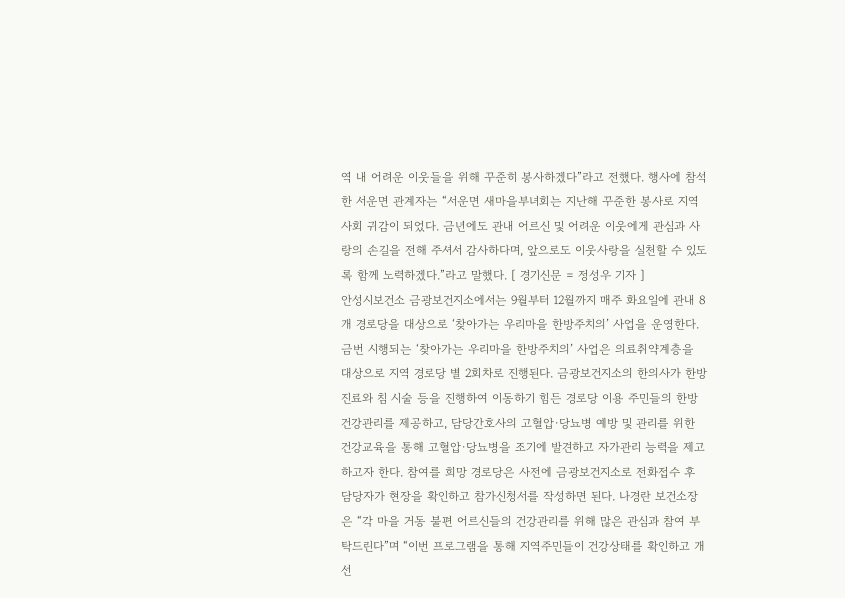역 내 어려운 이웃들을 위해 꾸준히 봉사하겠다”라고 전했다. 행사에 참석한 서운면 관계자는 “서운면 새마을부녀회는 지난해 꾸준한 봉사로 지역사회 귀감이 되었다. 금년에도 관내 어르신 및 어려운 이웃에게 관심과 사랑의 손길을 전해 주셔서 감사하다며, 앞으로도 이웃사랑을 실천할 수 있도록 함께 노력하겠다.”라고 말했다. [ 경기신문 = 정성우 기자 ]
안성시보건소 금광보건지소에서는 9월부터 12월까지 매주 화요일에 관내 8개 경로당을 대상으로 ‘찾아가는 우리마을 한방주치의’ 사업을 운영한다. 금번 시행되는 ‘찾아가는 우리마을 한방주치의’ 사업은 의료취약계층을 대상으로 지역 경로당 별 2회차로 진행된다. 금광보건지소의 한의사가 한방진료와 침 시술 등을 진행하여 이동하기 힘든 경로당 이용 주민들의 한방건강관리를 제공하고, 담당간호사의 고혈압·당뇨병 예방 및 관리를 위한 건강교육을 통해 고혈압·당뇨병을 조기에 발견하고 자가관리 능력을 제고하고자 한다. 참여를 희망 경로당은 사전에 금광보건지소로 전화접수 후 담당자가 현장을 확인하고 참가신청서를 작성하면 된다. 나경란 보건소장은 “각 마을 거동 불편 어르신들의 건강관리를 위해 많은 관심과 참여 부탁드린다”며 “이번 프로그램을 통해 지역주민들이 건강상태를 확인하고 개선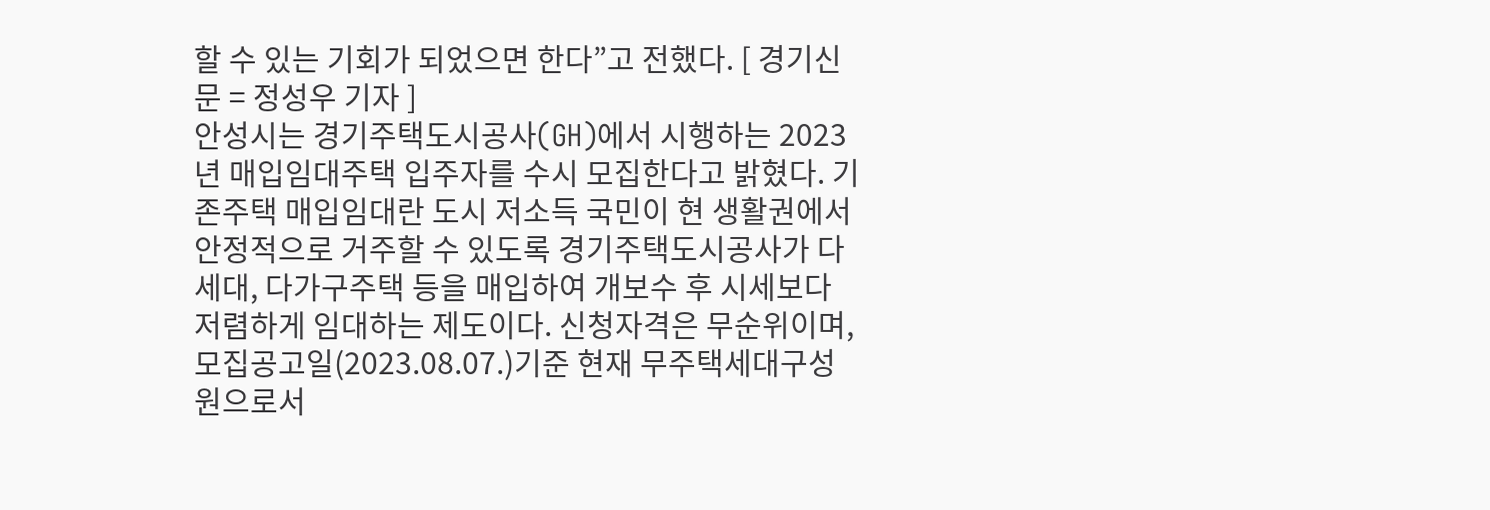할 수 있는 기회가 되었으면 한다”고 전했다. [ 경기신문 = 정성우 기자 ]
안성시는 경기주택도시공사(GH)에서 시행하는 2023년 매입임대주택 입주자를 수시 모집한다고 밝혔다. 기존주택 매입임대란 도시 저소득 국민이 현 생활권에서 안정적으로 거주할 수 있도록 경기주택도시공사가 다세대, 다가구주택 등을 매입하여 개보수 후 시세보다 저렴하게 임대하는 제도이다. 신청자격은 무순위이며, 모집공고일(2023.08.07.)기준 현재 무주택세대구성원으로서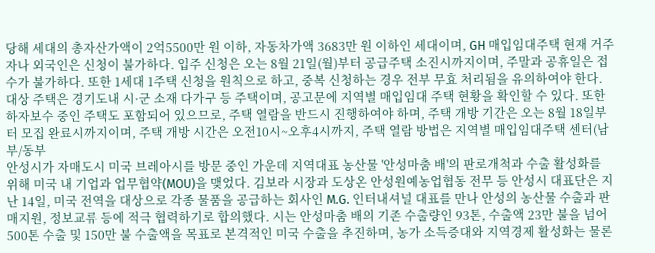당해 세대의 총자산가액이 2억5500만 원 이하, 자동차가액 3683만 원 이하인 세대이며, GH 매입임대주택 현재 거주자나 외국인은 신청이 불가하다. 입주 신청은 오는 8월 21일(월)부터 공급주택 소진시까지이며, 주말과 공휴일은 접수가 불가하다. 또한 1세대 1주택 신청을 원칙으로 하고, 중복 신청하는 경우 전부 무효 처리됨을 유의하여야 한다. 대상 주택은 경기도내 시·군 소재 다가구 등 주택이며, 공고문에 지역별 매입임대 주택 현황을 확인할 수 있다. 또한 하자보수 중인 주택도 포함되어 있으므로, 주택 열람을 반드시 진행하여야 하며, 주택 개방 기간은 오는 8월 18일부터 모집 완료시까지이며, 주택 개방 시간은 오전10시~오후4시까지, 주택 열람 방법은 지역별 매입임대주택 센터(남부/동부
안성시가 자매도시 미국 브레아시를 방문 중인 가운데 지역대표 농산물 '안성마춤 배'의 판로개척과 수출 활성화를 위해 미국 내 기업과 업무협약(MOU)을 맺었다. 김보라 시장과 도상온 안성원예농업협동 전무 등 안성시 대표단은 지난 14일, 미국 전역을 대상으로 각종 물품을 공급하는 회사인 M.G. 인터내셔널 대표를 만나 안성의 농산물 수출과 판매지원, 정보교류 등에 적극 협력하기로 합의했다. 시는 안성마춤 배의 기존 수출량인 93톤, 수출액 23만 불을 넘어 500톤 수출 및 150만 불 수출액을 목표로 본격적인 미국 수출을 추진하며, 농가 소득증대와 지역경제 활성화는 물론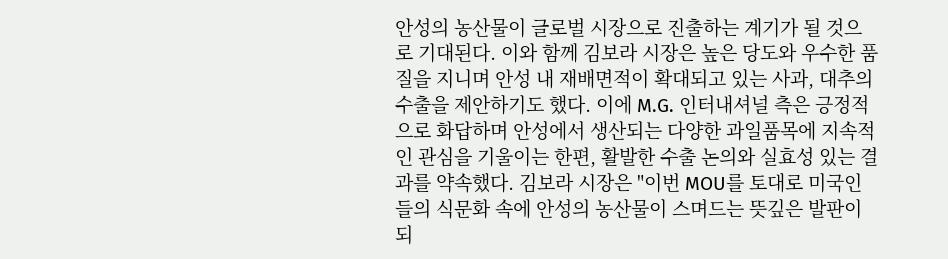안성의 농산물이 글로벌 시장으로 진출하는 계기가 될 것으로 기대된다. 이와 함께 김보라 시장은 높은 당도와 우수한 품질을 지니며 안성 내 재배면적이 확대되고 있는 사과, 대추의 수출을 제안하기도 했다. 이에 M.G. 인터내셔널 측은 긍정적으로 화답하며 안성에서 생산되는 다양한 과일품목에 지속적인 관심을 기울이는 한편, 활발한 수출 논의와 실효성 있는 결과를 약속했다. 김보라 시장은 "이번 MOU를 토대로 미국인들의 식문화 속에 안성의 농산물이 스며드는 뜻깊은 발판이 되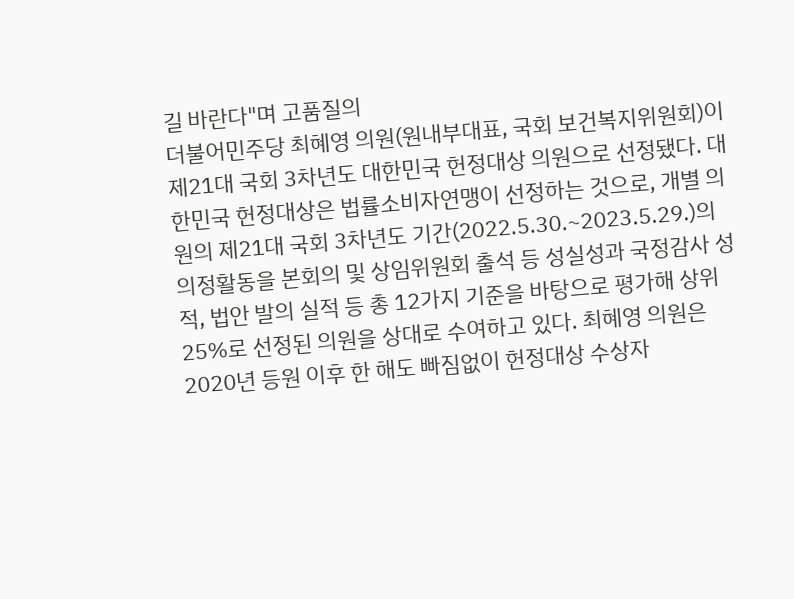길 바란다"며 고품질의
더불어민주당 최혜영 의원(원내부대표, 국회 보건복지위원회)이 제21대 국회 3차년도 대한민국 헌정대상 의원으로 선정됐다. 대한민국 헌정대상은 법률소비자연맹이 선정하는 것으로, 개별 의원의 제21대 국회 3차년도 기간(2022.5.30.~2023.5.29.)의 의정활동을 본회의 및 상임위원회 출석 등 성실성과 국정감사 성적, 법안 발의 실적 등 총 12가지 기준을 바탕으로 평가해 상위 25%로 선정된 의원을 상대로 수여하고 있다. 최혜영 의원은 2020년 등원 이후 한 해도 빠짐없이 헌정대상 수상자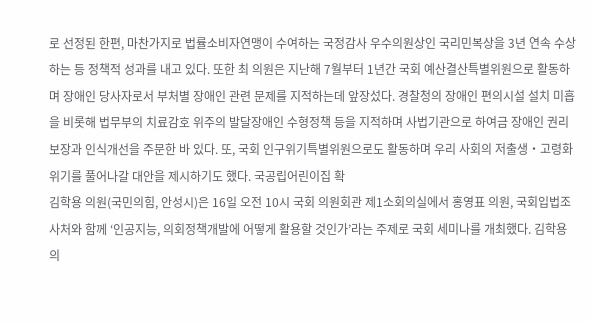로 선정된 한편, 마찬가지로 법률소비자연맹이 수여하는 국정감사 우수의원상인 국리민복상을 3년 연속 수상하는 등 정책적 성과를 내고 있다. 또한 최 의원은 지난해 7월부터 1년간 국회 예산결산특별위원으로 활동하며 장애인 당사자로서 부처별 장애인 관련 문제를 지적하는데 앞장섰다. 경찰청의 장애인 편의시설 설치 미흡을 비롯해 법무부의 치료감호 위주의 발달장애인 수형정책 등을 지적하며 사법기관으로 하여금 장애인 권리보장과 인식개선을 주문한 바 있다. 또, 국회 인구위기특별위원으로도 활동하며 우리 사회의 저출생‧고령화 위기를 풀어나갈 대안을 제시하기도 했다. 국공립어린이집 확
김학용 의원(국민의힘, 안성시)은 16일 오전 10시 국회 의원회관 제1소회의실에서 홍영표 의원, 국회입법조사처와 함께 ‘인공지능, 의회정책개발에 어떻게 활용할 것인가’라는 주제로 국회 세미나를 개최했다. 김학용 의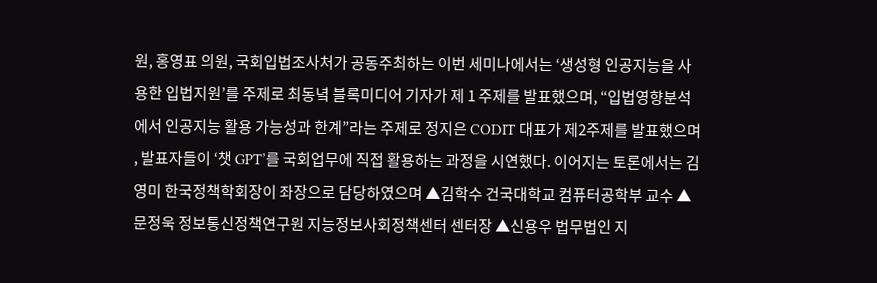원, 홍영표 의원, 국회입법조사처가 공동주최하는 이번 세미나에서는 ‘생성형 인공지능을 사용한 입법지원’를 주제로 최동녘 블록미디어 기자가 제 1 주제를 발표했으며, “입법영향분석에서 인공지능 활용 가능성과 한계”라는 주제로 정지은 CODIT 대표가 제2주제를 발표했으며 , 발표자들이 ‘챗 GPT’를 국회업무에 직접 활용하는 과정을 시연했다. 이어지는 토론에서는 김영미 한국정책학회장이 좌장으로 담당하였으며 ▲김학수 건국대학교 컴퓨터공학부 교수 ▲문정욱 정보통신정책연구원 지능정보사회정책센터 센터장 ▲신용우 법무법인 지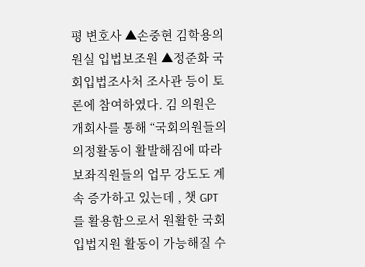평 변호사 ▲손중현 김학용의원실 입법보조원 ▲정준화 국회입법조사처 조사관 등이 토론에 참여하였다. 김 의원은 개회사를 통해 “국회의원들의 의정활동이 활발해짐에 따라 보좌직원들의 업무 강도도 계속 증가하고 있는데 , 챗 GPT 를 활용함으로서 원활한 국회 입법지원 활동이 가능해질 수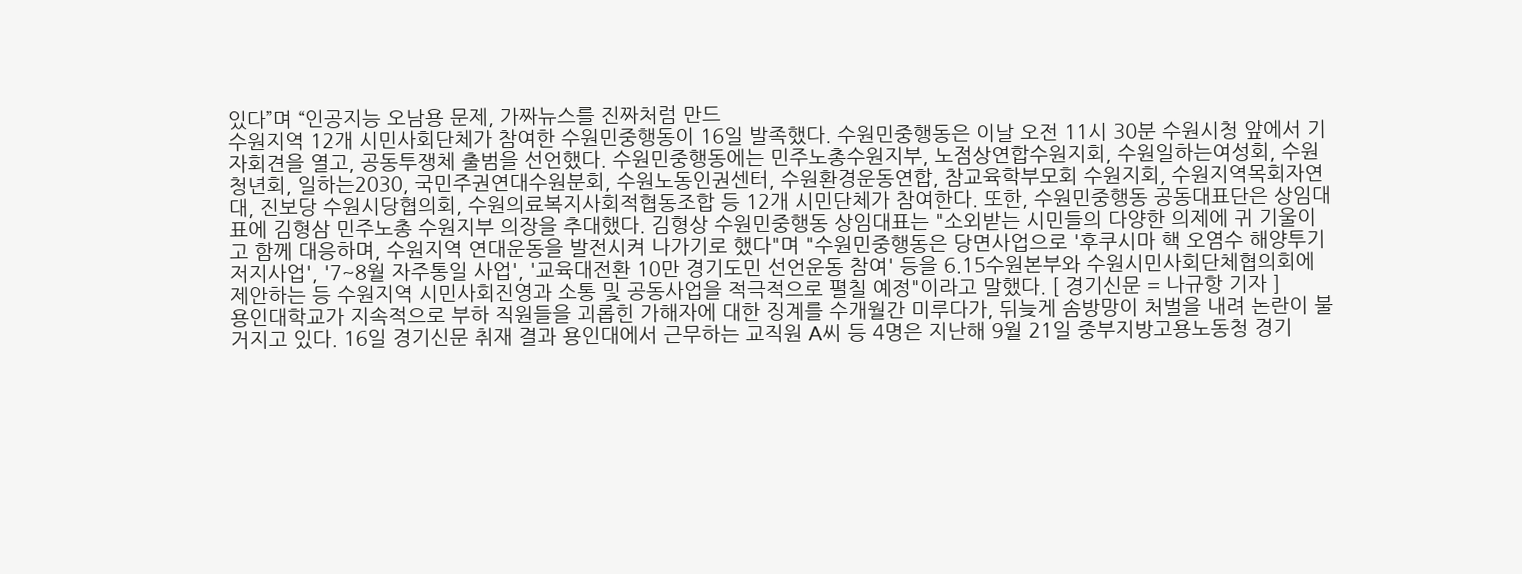있다”며 “인공지능 오남용 문제, 가짜뉴스를 진짜처럼 만드
수원지역 12개 시민사회단체가 참여한 수원민중행동이 16일 발족했다. 수원민중행동은 이날 오전 11시 30분 수원시청 앞에서 기자회견을 열고, 공동투쟁체 출범을 선언했다. 수원민중행동에는 민주노총수원지부, 노점상연합수원지회, 수원일하는여성회, 수원청년회, 일하는2030, 국민주권연대수원분회, 수원노동인권센터, 수원환경운동연합, 참교육학부모회 수원지회, 수원지역목회자연대, 진보당 수원시당협의회, 수원의료복지사회적협동조합 등 12개 시민단체가 참여한다. 또한, 수원민중행동 공동대표단은 상임대표에 김형삼 민주노총 수원지부 의장을 추대했다. 김형상 수원민중행동 상임대표는 "소외받는 시민들의 다양한 의제에 귀 기울이고 함께 대응하며, 수원지역 연대운동을 발전시켜 나가기로 했다"며 "수원민중행동은 당면사업으로 '후쿠시마 핵 오염수 해양투기 저지사업', '7~8월 자주통일 사업', '교육대전환 10만 경기도민 선언운동 참여' 등을 6.15수원본부와 수원시민사회단체협의회에 제안하는 등 수원지역 시민사회진영과 소통 및 공동사업을 적극적으로 펼칠 예정"이라고 말했다. [ 경기신문 = 나규항 기자 ]
용인대학교가 지속적으로 부하 직원들을 괴롭힌 가해자에 대한 징계를 수개월간 미루다가, 뒤늦게 솜방망이 처벌을 내려 논란이 불거지고 있다. 16일 경기신문 취재 결과 용인대에서 근무하는 교직원 A씨 등 4명은 지난해 9월 21일 중부지방고용노동청 경기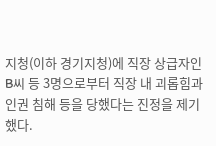지청(이하 경기지청)에 직장 상급자인 B씨 등 3명으로부터 직장 내 괴롭힘과 인권 침해 등을 당했다는 진정을 제기했다.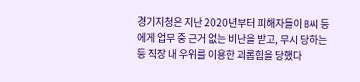경기지청은 지난 2020년부터 피해자들이 B씨 등에게 업무 중 근거 없는 비난을 받고, 무시 당하는 등 직장 내 우위를 이용한 괴롭힘을 당했다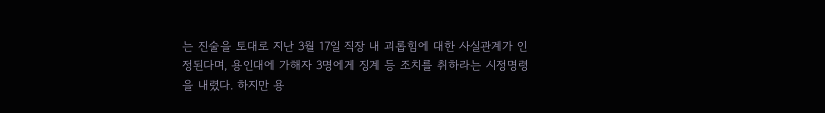는 진술을 토대로 지난 3월 17일 직장 내 괴롭힘에 대한 사실관계가 인정된다며, 용인대에 가해자 3명에게 징계 등 조치를 취하라는 시정명령을 내렸다. 하지만 용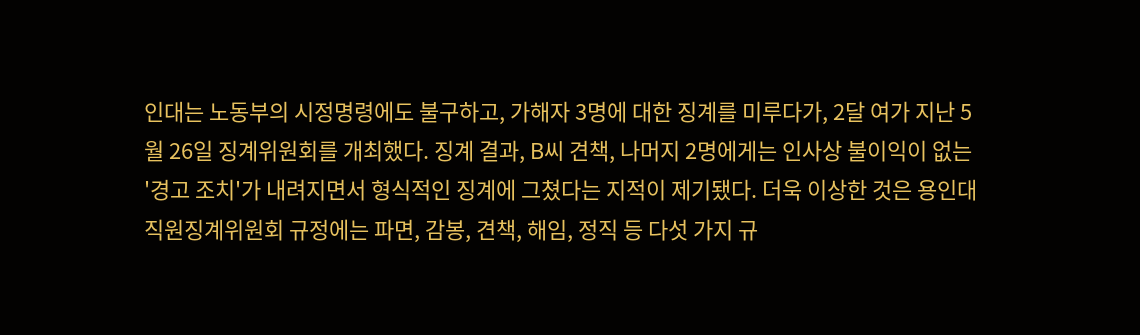인대는 노동부의 시정명령에도 불구하고, 가해자 3명에 대한 징계를 미루다가, 2달 여가 지난 5월 26일 징계위원회를 개최했다. 징계 결과, B씨 견책, 나머지 2명에게는 인사상 불이익이 없는 '경고 조치'가 내려지면서 형식적인 징계에 그쳤다는 지적이 제기됐다. 더욱 이상한 것은 용인대 직원징계위원회 규정에는 파면, 감봉, 견책, 해임, 정직 등 다섯 가지 규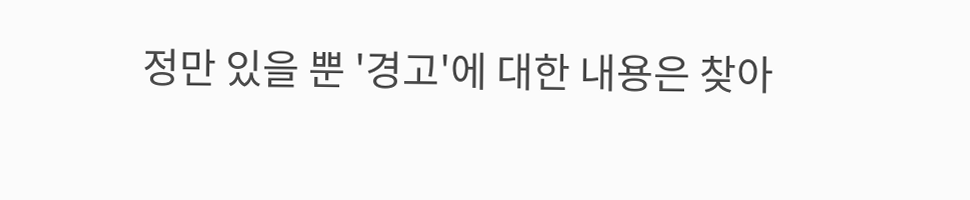정만 있을 뿐 '경고'에 대한 내용은 찾아